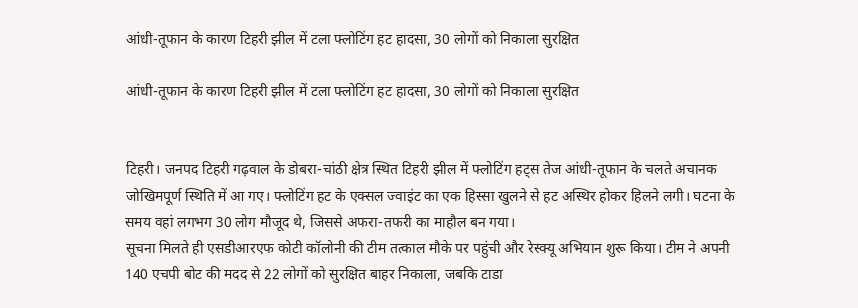आंधी-तूफान के कारण टिहरी झील में टला फ्लोटिंग हट हादसा, 30 लोगों को निकाला सुरक्षित

आंधी-तूफान के कारण टिहरी झील में टला फ्लोटिंग हट हादसा, 30 लोगों को निकाला सुरक्षित


टिहरी। जनपद टिहरी गढ़वाल के डोबरा-चांठी क्षेत्र स्थित टिहरी झील में फ्लोटिंग हट्स तेज आंधी-तूफान के चलते अचानक जोखिमपूर्ण स्थिति में आ गए। फ्लोटिंग हट के एक्सल ज्वाइंट का एक हिस्सा खुलने से हट अस्थिर होकर हिलने लगी। घटना के समय वहां लगभग 30 लोग मौजूद थे, जिससे अफरा-तफरी का माहौल बन गया।
सूचना मिलते ही एसडीआरएफ कोटी कॉलोनी की टीम तत्काल मौके पर पहुंची और रेस्क्यू अभियान शुरू किया। टीम ने अपनी 140 एचपी बोट की मदद से 22 लोगों को सुरक्षित बाहर निकाला, जबकि टाडा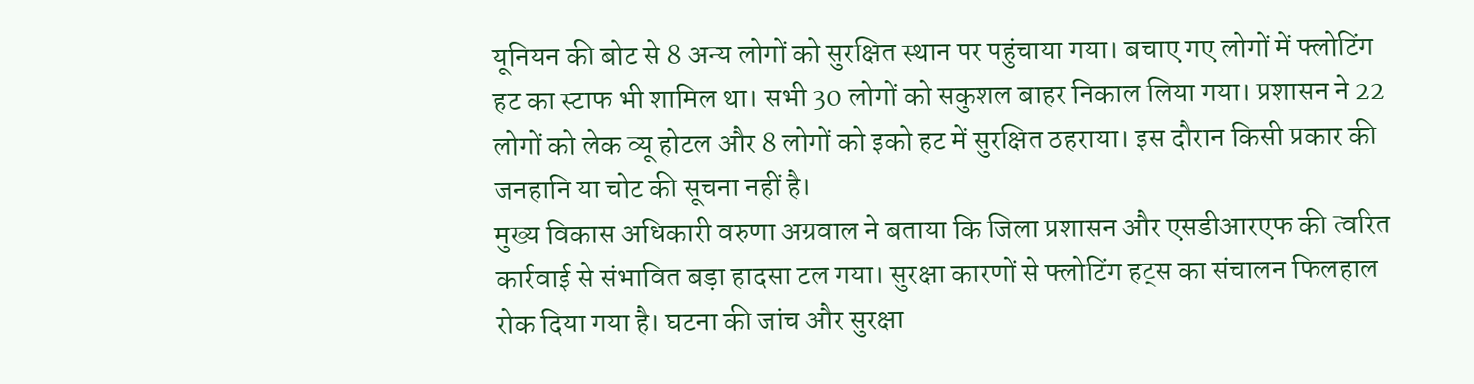यूनियन की बोट से 8 अन्य लोगों को सुरक्षित स्थान पर पहुंचाया गया। बचाए गए लोगों में फ्लोटिंग हट का स्टाफ भी शामिल था। सभी 30 लोगों को सकुशल बाहर निकाल लिया गया। प्रशासन ने 22 लोगों को लेक व्यू होटल और 8 लोगों को इको हट में सुरक्षित ठहराया। इस दौरान किसी प्रकार की जनहानि या चोट की सूचना नहीं है।
मुख्य विकास अधिकारी वरुणा अग्रवाल ने बताया कि जिला प्रशासन और एसडीआरएफ की त्वरित कार्रवाई से संभावित बड़ा हादसा टल गया। सुरक्षा कारणों से फ्लोटिंग हट्स का संचालन फिलहाल रोक दिया गया है। घटना की जांच और सुरक्षा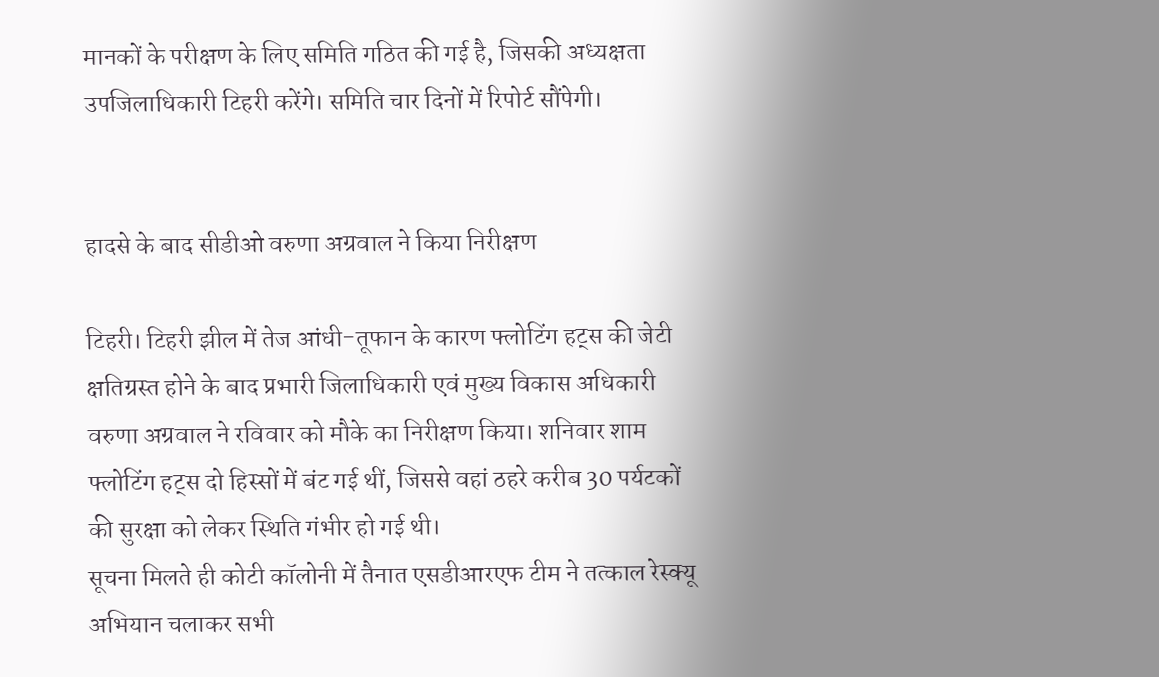मानकों के परीक्षण के लिए समिति गठित की गई है, जिसकी अध्यक्षता उपजिलाधिकारी टिहरी करेंगे। समिति चार दिनों में रिपोर्ट सौंपेगी।


हादसे के बाद सीडीओ वरुणा अग्रवाल ने किया निरीक्षण

टिहरी। टिहरी झील में तेज आंधी-तूफान के कारण फ्लोटिंग हट्स की जेटी क्षतिग्रस्त होने के बाद प्रभारी जिलाधिकारी एवं मुख्य विकास अधिकारी वरुणा अग्रवाल ने रविवार को मौके का निरीक्षण किया। शनिवार शाम फ्लोटिंग हट्स दो हिस्सों में बंट गई थीं, जिससे वहां ठहरे करीब 30 पर्यटकों की सुरक्षा को लेकर स्थिति गंभीर हो गई थी।
सूचना मिलते ही कोटी कॉलोनी में तैनात एसडीआरएफ टीम ने तत्काल रेस्क्यू अभियान चलाकर सभी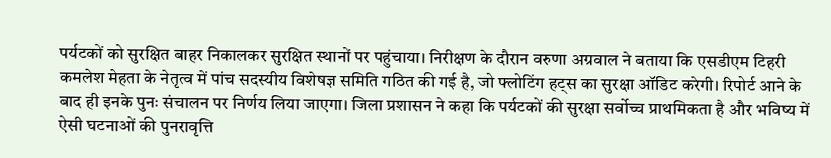पर्यटकों को सुरक्षित बाहर निकालकर सुरक्षित स्थानों पर पहुंचाया। निरीक्षण के दौरान वरुणा अग्रवाल ने बताया कि एसडीएम टिहरी कमलेश मेहता के नेतृत्व में पांच सदस्यीय विशेषज्ञ समिति गठित की गई है, जो फ्लोटिंग हट्स का सुरक्षा ऑडिट करेगी। रिपोर्ट आने के बाद ही इनके पुनः संचालन पर निर्णय लिया जाएगा। जिला प्रशासन ने कहा कि पर्यटकों की सुरक्षा सर्वोच्च प्राथमिकता है और भविष्य में ऐसी घटनाओं की पुनरावृत्ति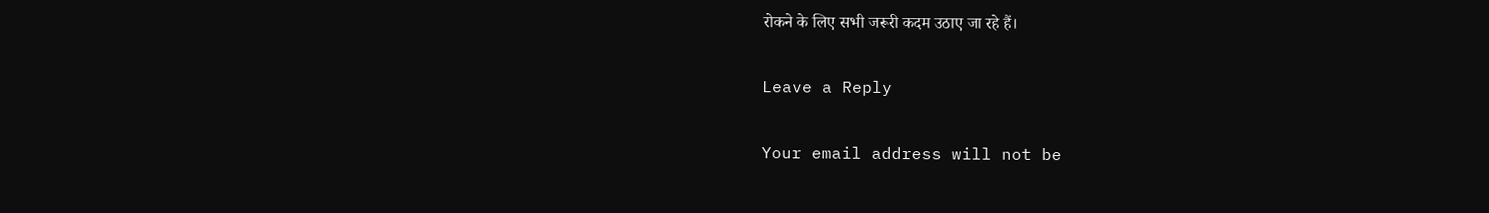रोकने के लिए सभी जरूरी कदम उठाए जा रहे हैं।

Leave a Reply

Your email address will not be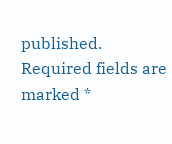published. Required fields are marked *